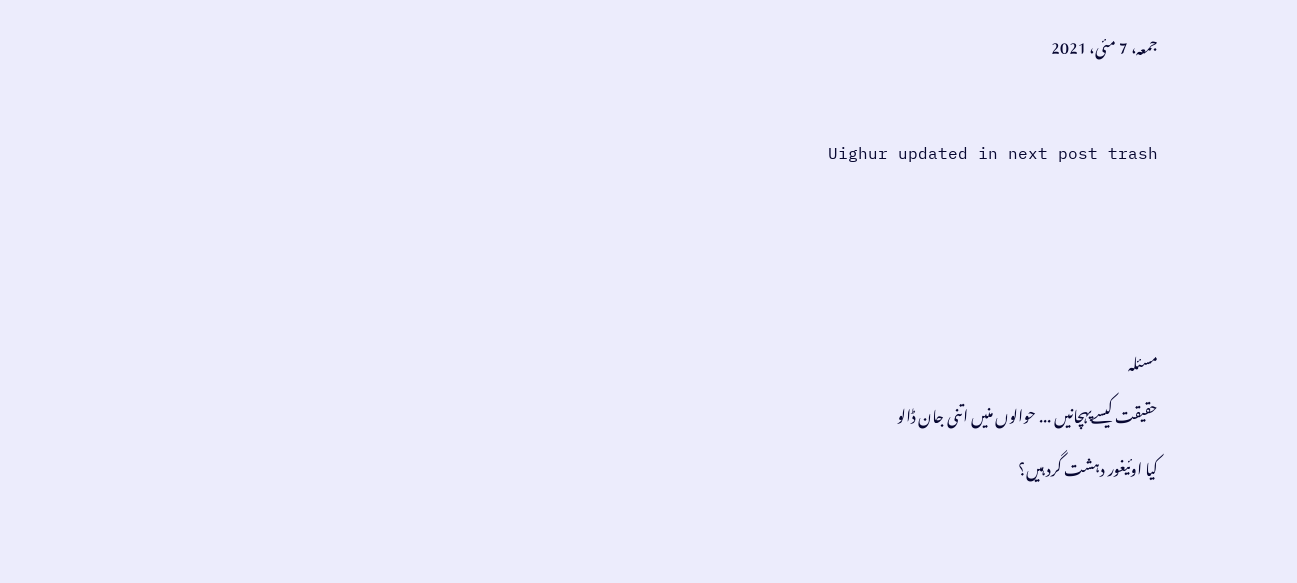جمعہ، 7 مئی، 2021

Uighur updated in next post trash



مسئلہ
حقیقت کیسےپہچانیں ... حوالوں منیں اتنی جان ڈالو
کیا اوئیغور دہشت گرد ہیں؟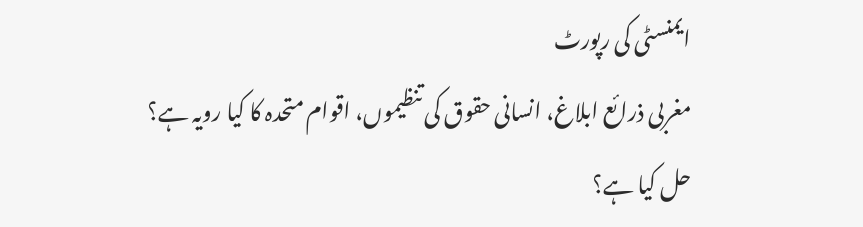ایمنسٹی کی رپورٹ
مغربی ذرائع ابلاغ، انسانی حقوق کی تنظیموں، اقوام متحدہ کا کیا رویہ ہے؟
حل کیا ہے؟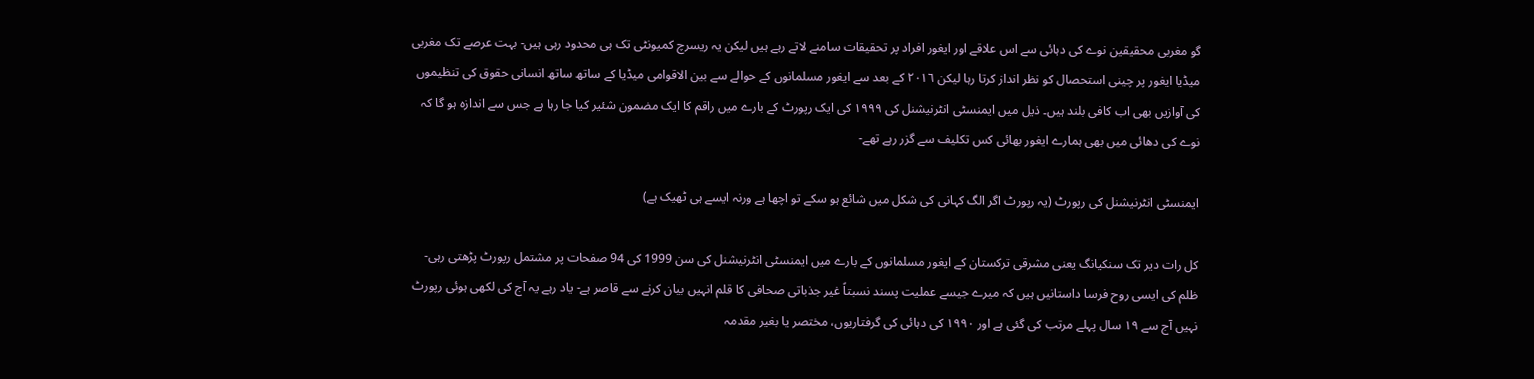گو مغربی محقیقین نوے کی دہائی سے اس علاقے اور ایغور افراد پر تحقیقات سامنے لاتے رہے ہیں لیکن یہ ریسرچ کمیونٹی تک ہی محدود رہی ہیں- بہت عرصے تک مغربی میڈیا ایغور پر چینی استحصال کو نظر انداز کرتا رہا لیکن ٢٠١٦ کے بعد سے ایغور مسلمانوں کے حوالے سے بین الاقوامی میڈیا کے ساتھ ساتھ انسانی حقوق کی تنظیموں کی آوازیں بھی اب کافی بلند ہیں۔ ذیل میں ایمنسٹی انٹرنیشنل کی ١٩٩٩ کی ایک رپورٹ کے بارے میں راقم کا ایک مضمون شئیر کیا جا رہا ہے جس سے اندازہ ہو گا کہ نوے کی دھائی میں بھی ہمارے ایغور بھائی کس تکلیف سے گزر رہے تھے-

ایمنسٹی انٹرنیشنل کی رپورٹ (یہ رپورٹ اگر الگ کہانی کی شکل میں شائع ہو سکے تو اچھا ہے ورنہ ایسے ہی ٹھیک ہے)

کل رات دیر تک سنکیانگ یعنی مشرقی ترکستان کے ایغور مسلمانوں کے بارے میں ایمنسٹی انٹرنیشنل کی سن 1999 کی 94 صفحات پر مشتمل رپورٹ پڑھتی رہی- ظلم کی ایسی روح فرسا داستانیں ہیں کہ میرے جیسے عملیت پسند نسبتاً غیر جذباتی صحافی کا قلم انہیں بیان کرنے سے قاصر ہے- یاد رہے یہ آج کی لکھی ہوئی رپورٹ نہیں آج سے ١٩ سال پہلے مرتب کی گئی ہے اور ١٩٩٠ کی دہائی کی گرفتاریوں، مختصر یا بغیر مقدمہ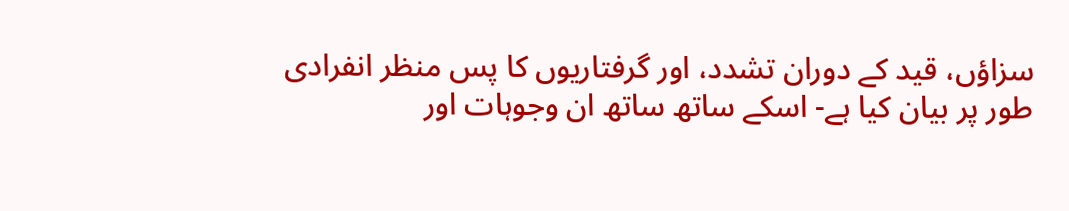سزاؤں، قید کے دوران تشدد، اور گرفتاریوں کا پس منظر انفرادی طور پر بیان کیا ہے- اسکے ساتھ ساتھ ان وجوہات اور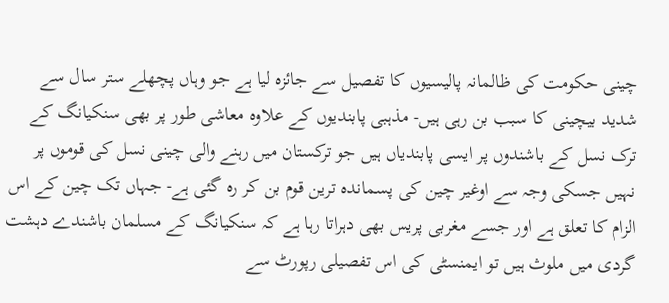چینی حکومت کی ظالمانہ پالیسیوں کا تفصیل سے جائزہ لیا ہے جو وہاں پچھلے ستر سال سے شدید بیچینی کا سبب بن رہی ہیں- مذہبی پابندیوں کے علاوہ معاشی طور پر بھی سنکیانگ کے ترک نسل کے باشندوں پر ایسی پابندیاں ہیں جو ترکستان میں رہنے والی چینی نسل کی قوموں پر نہیں جسکی وجہ سے اوغیر چین کی پسماندہ ترین قوم بن کر رہ گئی ہے- جہاں تک چین کے اس الزام کا تعلق ہے اور جسے مغربی پریس بھی دہراتا رہا ہے کہ سنکیانگ کے مسلمان باشندے دہشت گردی میں ملوث ہیں تو ایمنسٹی کی اس تفصیلی رپورٹ سے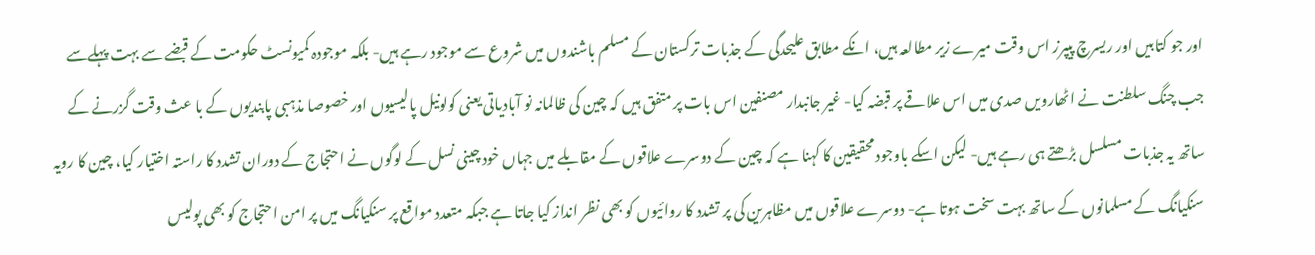اور جو کتابیں اور ریسرچ پیپرز اس وقت میرے زیر مطالعہ ہیں، انکے مطابق علیحدگی کے جذبات ترکستان کے مسلم باشندوں میں شروع سے موجود رہے ہیں- بلکہ موجودہ کمیونسٹ حکومت کے قبضے سے بہت پہلےسے جب چنگ سلطنت نے اٹھارویں صدی میں اس علاقے پر قبضہ کیا- غیر جانبدار مصنفین اس بات پر متفق ہیں کہ چین کی ظالمانہ نو آبادیاتی یعنی کولونیل پالیسیوں اور خصوصا مذہبی پابندیوں کے با عث وقت گزرنے کے ساتھ یہ جذبات مسلسل بڑھتے ہی رہے ہیں- لیکن اسکے باوجود محقیقین کا کہنا ہے کہ چین کے دوسرے علاقوں کے مقابلے میں جہاں خود چینی نسل کے لوگوں نے احتجاج کے دوران تشدد کا راستہ اختیار کیا، چین کا رویہ سنکیانگ کے مسلمانوں کے ساتھ بہت سخت ہوتا ہے- دوسرے علاقوں میں مظاہرین کی پر تشدد کا روائیوں کو بھی نظر انداز کیا جاتا ہے جبکہ متعدد مواقع پر سنکیانگ میں پر امن احتجاج کو بھی پولیس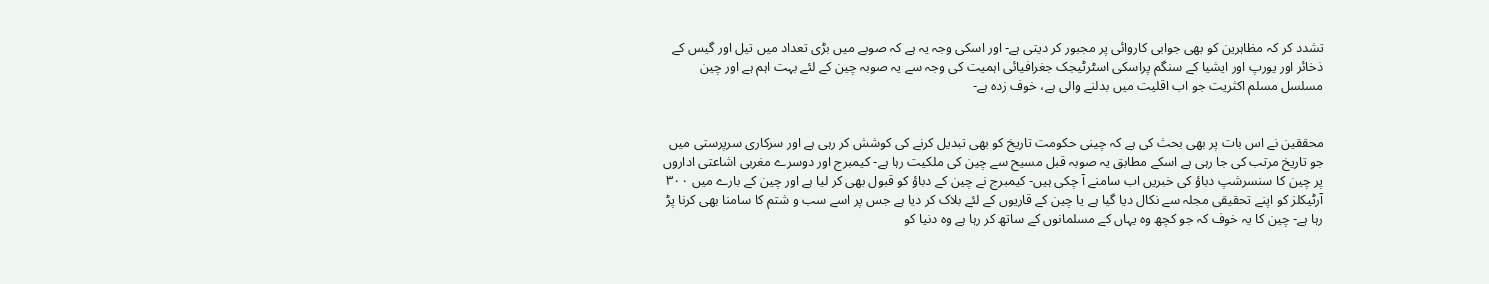تشدد کر کہ مظاہرین کو بھی جوابی کاروائی پر مجبور کر دیتی ہے- اور اسکی وجہ یہ ہے کہ صوبے میں بڑی تعداد میں تیل اور گیس کے ذخائر اور یورپ اور ایشیا کے سنگم پراسکی اسٹرٹیجک جغرافیائی اہمیت کی وجہ سے یہ صوبہ چین کے لئے بہت اہم ہے اور چین مسلسل مسلم اکثریت جو اب اقلیت میں بدلنے والی ہے، خوف زدہ ہے-


محققین نے اس بات پر بھی بحث کی ہے کہ چینی حکومت تاریخ کو بھی تبدیل کرنے کی کوشش کر رہی ہے اور سرکاری سرپرستی میں جو تاریخ مرتب کی جا رہی ہے اسکے مطابق یہ صوبہ قبل مسیح سے چین کی ملکیت رہا ہے- کیمبرج اور دوسرے مغربی اشاعتی اداروں پر چین کا سنسرشپ دباؤ کی خبریں اب سامنے آ چکی ہیں- کیمبرج نے چین کے دباؤ کو قبول بھی کر لیا ہے اور چین کے بارے میں ٣٠٠ آرٹیکلز کو اپنے تحقیقی مجلہ سے نکال دیا گیا ہے یا چین کے قاریوں کے لئے بلاک کر دیا ہے جس پر اسے سب و شتم کا سامنا بھی کرنا پڑ رہا ہے- چین کا یہ خوف کہ جو کچھ وہ یہاں کے مسلمانوں کے ساتھ کر رہا ہے وہ دنیا کو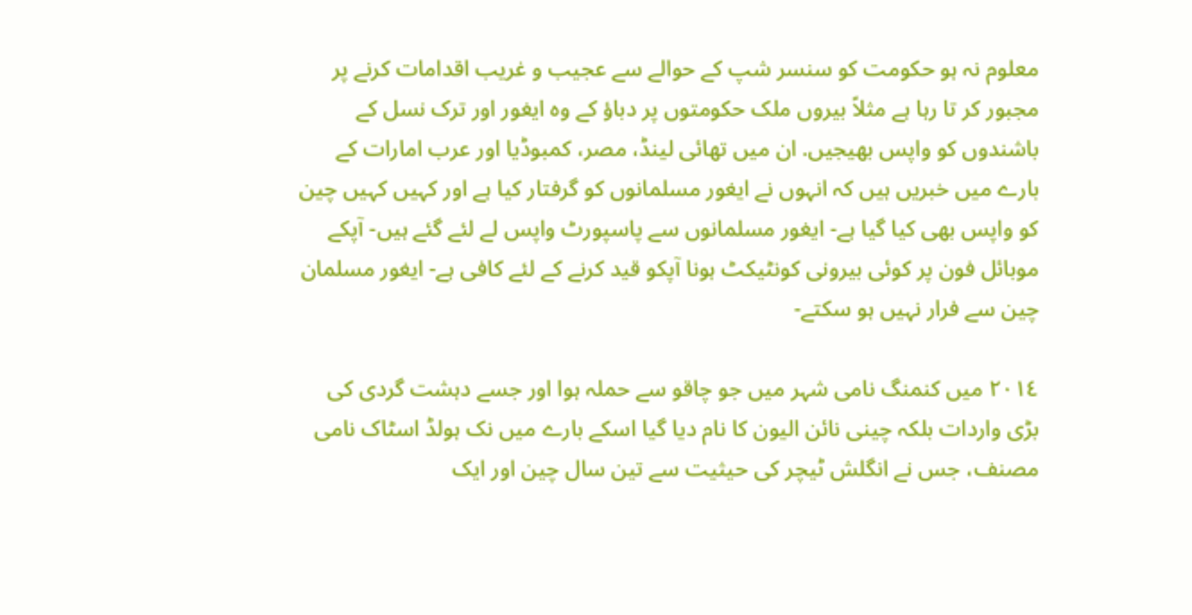معلوم نہ ہو حکومت کو سنسر شپ کے حوالے سے عجیب و غریب اقدامات کرنے پر مجبور کر تا رہا ہے مثلاً بیروں ملک حکومتوں پر دباؤ کے وہ ایغور اور ترک نسل کے باشندوں کو واپس بھیجیں. ان میں تھائی لینڈ، مصر، کمبوڈیا اور عرب امارات کے بارے میں خبریں ہیں کہ انہوں نے ایغور مسلمانوں کو گرفتار کیا ہے اور کہیں کہیں چین کو واپس بھی کیا گیا ہے- ایغور مسلمانوں سے پاسپورٹ واپس لے لئے گئے ہیں- آپکے موبائل فون پر کوئی بیرونی کونٹیکٹ ہونا آپکو قید کرنے کے لئے کافی ہے- ایغور مسلمان چین سے فرار نہیں ہو سکتے-

٢٠١٤ میں کنمنگ نامی شہر میں جو چاقو سے حملہ ہوا اور جسے دہشت گردی کی بڑی واردات بلکہ چینی نائن الیون کا نام دیا گیا اسکے بارے میں نک ہولڈ اسٹاک نامی مصنف، جس نے انگلش ٹیچر کی حیثیت سے تین سال چین اور ایک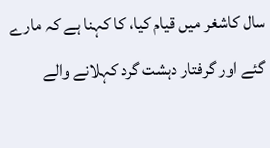سال کاشغر میں قیام کیا، کا کہنا ہے کہ مارے گئے اور گرفتار دہشت گرد کہلانے والے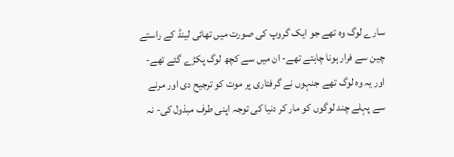سارے لوگ وہ تھے جو ایک گروپ کی صورت میں تھائی لینڈ کے راستے چین سے فرار ہونا چاہتے تھے- ان میں سے کچھ لوگ پکڑے گئے تھے- اور یہ وہ لوگ تھے جنہوں نے گرفتاری پر موت کو ترجیح دی اور مرنے سے پہلے چند لوگوں کو مار کر دنیا کی توجہ اپنی طرف مبذول کی- نہ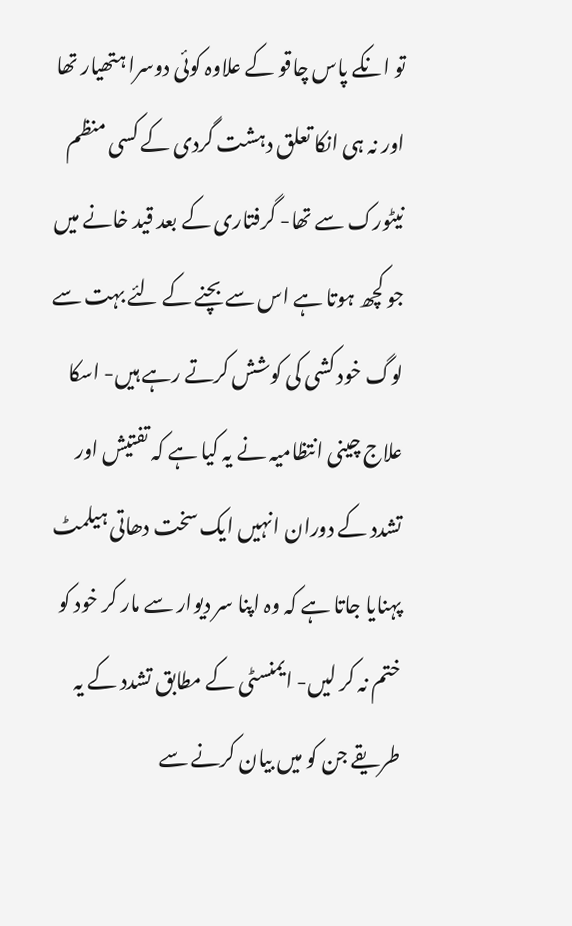تو انکے پاس چاقو کے علاوہ کوئی دوسرا ہتھیار تھا اور نہ ہی انکا تعلق دہشت گردی کے کسی منظم نیٹورک سے تھا- گرفتاری کے بعد قید خانے میں جو کچھ ہوتا ہے اس سے بچنے کے لئے بہت سے لوگ خود کشی کی کوشش کرتے رہے ہیں- اسکا علاج چینی انتظامیہ نے یہ کیا ہے کہ تفتیش اور تشدد کے دوران انہیں ایک سخت دھاتی ہیلمٹ پہنایا جاتا ہے کہ وہ اپنا سر دیوار سے مار کر خود کو ختم نہ کر لیں- ایمنسٹی کے مطابق تشدد کے یہ طریقے جن کو میں بیان کرنے سے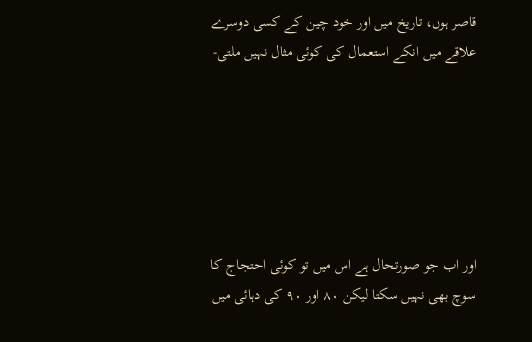قاصر ہوں، تاریخ میں اور خود چین کے کسی دوسرے علاقے میں انکے استعمال کی کوئی مثال نہیں ملتی-






اور اب جو صورتحال ہے اس میں تو کوئی احتجاج کا سوچ بھی نہیں سکتا لیکن ٨٠ اور ٩٠ کی دہائی میں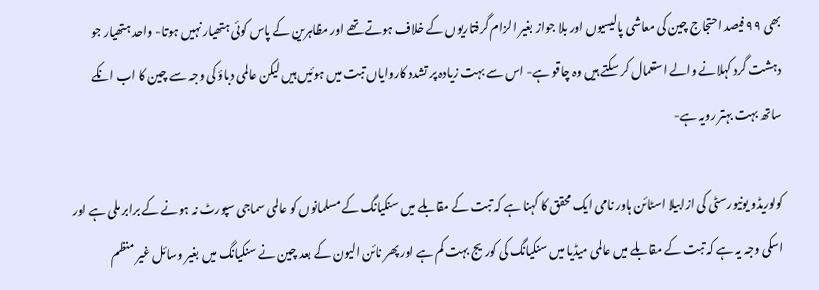بھی ٩٩ فیصد احتجاج چین کی معاشی پالیسیوں اور بلا جواز بغیر الزام گرفتاریوں کے خلاف ہوتے تھے اور مظاہرین کے پاس کوئی ہتھیار نہیں ہوتا- واحد ہتھیار جو دہشت گرد کہلانے والے استعمال کر سکتے ہیں وہ چاقو ہے- اس سے بہت زیادہ پر تشدد کاروایاں تبت میں ہوئیں ہیں لیکن عالمی دباؤ کی وجہ سے چین کا اب انکے ساتھ بہت بہتر رویہ ہے-

کولوریڈو یونیورسٹی کی ازابیلا اسٹائن ہاور نامی ایک محقق کا کہنا ہے کہ تبت کے مقابلے میں سنکیانگ کے مسلمانوں کو عالمی سماجی سپورٹ نہ ہونے کے برابر ملی ہے اور اسکی وجہ یہ ہے کہ تبت کے مقابلے میں عالمی میڈیا میں سنکیانگ کی کوریج بہت کم ہے اور پھر نائن الیون کے بعد چین نے سنکیانگ میں بغیر وسائل غیر منظم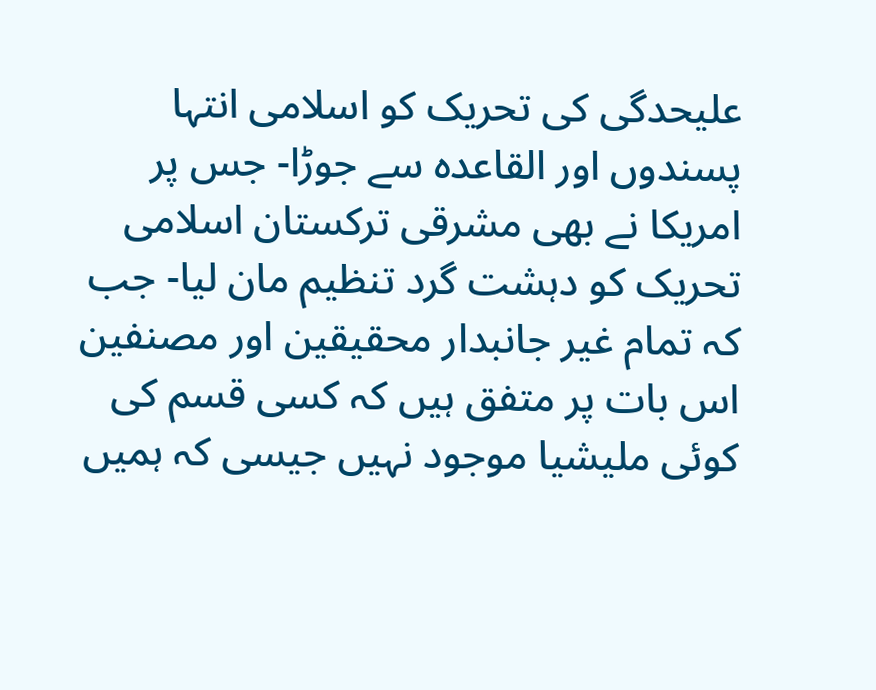علیحدگی کی تحریک کو اسلامی انتہا پسندوں اور القاعدہ سے جوڑا- جس پر امریکا نے بھی مشرقی ترکستان اسلامی تحریک کو دہشت گرد تنظیم مان لیا- جب کہ تمام غیر جانبدار محقیقین اور مصنفین اس بات پر متفق ہیں کہ کسی قسم کی کوئی ملیشیا موجود نہیں جیسی کہ ہمیں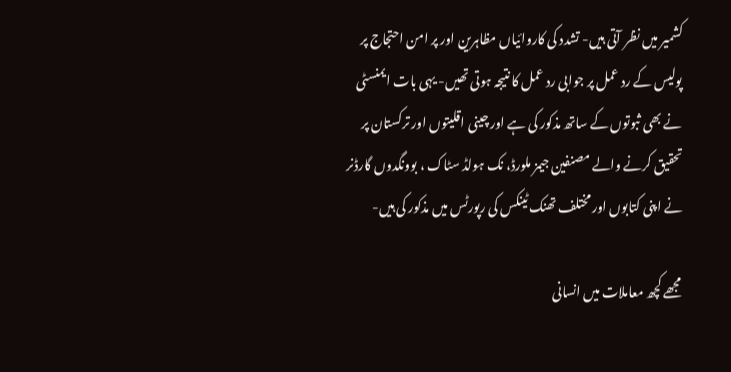کشمیر میں نظر آتی ہیں- تشدد کی کاروائیاں مظاہرین اور پر امن احتجاج پر پولیس کے رد عمل پر جوابی رد عمل کا نتیجہ ہوتی تھیں- یہی بات ایمنسٹی نے بھی ثبوتوں کے ساتھ مذکور کی ہے اور چینی اقلیتوں اور ترکستان پر تحقیق کرنے والے مصنفین جیمز ملورڈ، نک ہولڈ سٹاک ، بوونگدوں گارڈنر نے اپنی کتابوں اور مختلف تھنک ٹینکس کی رپورٹس میں مذکور کی ہیں-

مجھے کچھ معاملات میں انسانی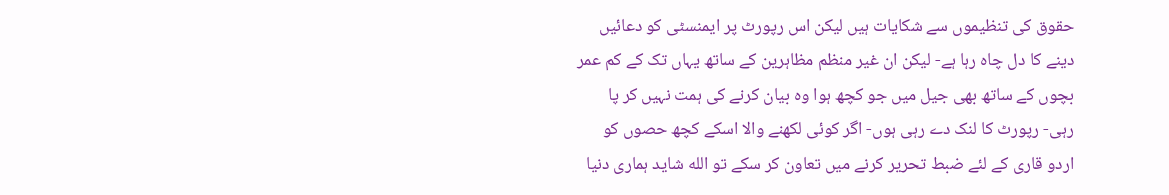حقوق کی تنظیموں سے شکایات ہیں لیکن اس رپورٹ پر ایمنسٹی کو دعائیں دینے کا دل چاہ رہا ہے- لیکن ان غیر منظم مظاہرین کے ساتھ یہاں تک کے کم عمر بچوں کے ساتھ بھی جیل میں جو کچھ ہوا وہ بیان کرنے کی ہمت نہیں کر پا رہی- رپورٹ کا لنک دے رہی ہوں- اگر کوئی لکھنے والا اسکے کچھ حصوں کو اردو قاری کے لئے ضبط تحریر کرنے میں تعاون کر سکے تو الله شاید ہماری دنیا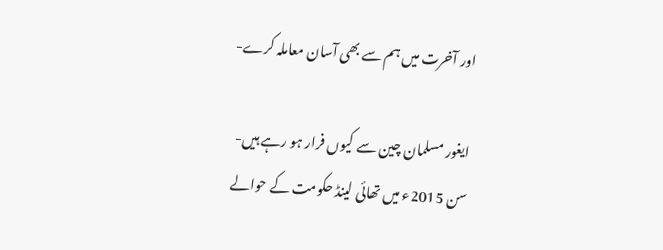اور آخرت میں ہم سے بھی آسان معاملہ کرے-

ایغور مسلمان چین سے کیوں فرار ہو رہے ہیں-
سن 2015ء میں تھائی لینڈ حکومت کے حوالے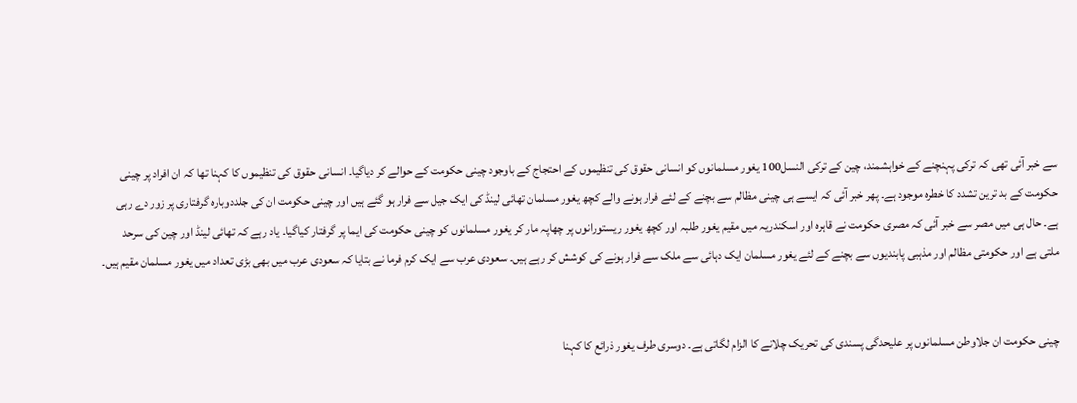سے خبر آئی تھی کہ ترکی پہنچنے کے خواہشمند، چین کے ترکی النسل100 یغور مسلمانوں کو انسانی حقوق کی تنظیموں کے احتجاج کے باوجود چینی حکومت کے حوالے کر دیاگیا۔ انسانی حقوق کی تنظیموں کا کہنا تھا کہ ان افراد پر چینی حکومت کے بد ترین تشدد کا خطرہ موجود ہے۔ پھر خبر آئی کہ ایسے ہی چینی مظالم سے بچنے کے لئے فرار ہونے والے کچھ یغور مسلمان تھائی لینڈ کی ایک جیل سے فرار ہو گئے ہیں اور چینی حکومت ان کی جلددوبارہ گرفتاری پر زور دے رہی ہے۔ حال ہی میں مصر سے خبر آئی کہ مصری حکومت نے قاہرہ اور اسکندریہ میں مقیم یغور طلبہ اور کچھ یغور ریستورانوں پر چھاپہ مار کر یغور مسلمانوں کو چینی حکومت کی ایما پر گرفتار کیاگیا۔ یاد رہے کہ تھائی لینڈ اور چین کی سرحد ملتی ہے اور حکومتی مظالم اور مذہبی پابندیوں سے بچنے کے لئے یغور مسلمان ایک دہائی سے ملک سے فرار ہونے کی کوشش کر رہے ہیں۔ سعودی عرب سے ایک کرم فرما نے بتایا کہ سعودی عرب میں بھی بڑی تعداد میں یغور مسلمان مقیم ہیں۔


چینی حکومت ان جلاوطن مسلمانوں پر علیحدگی پسندی کی تحریک چلانے کا الزام لگاتی ہے۔ دوسری طرف یغور ذرائع کا کہنا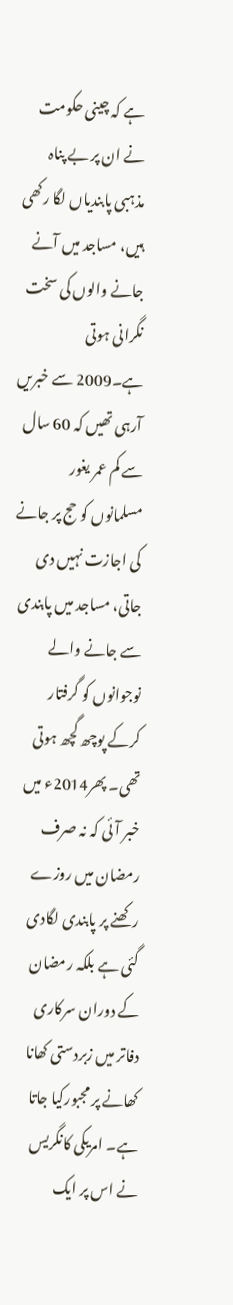ہے کہ چینی حکومت نے ان پر بے پناہ مذہبی پابندیاں لگا رکھی ہیں، مساجد میں آنے جانے والوں کی سخت نگرانی ہوتی ہے۔2009 سے خبریں آرہی تھیں کہ 60 سال سے کم عمر یغور مسلمانوں کو حج پر جانے کی اجازت نہیں دی جاتی، مساجد میں پابندی سے جانے والے نوجوانوں کو گرفتار کرکے پوچھ گچھ ہوتی تھی۔ پھر2014ء میں خبر آئی کہ نہ صرف رمضان میں روزے رکھنے پر پابندی لگادی گئی ہے بلکہ رمضان کے دوران سرکاری دفاتر میں زبردستی کھانا کھانے پر مجبورکیا جاتا ہے۔ امریکی کانگریس نے اس پر ایک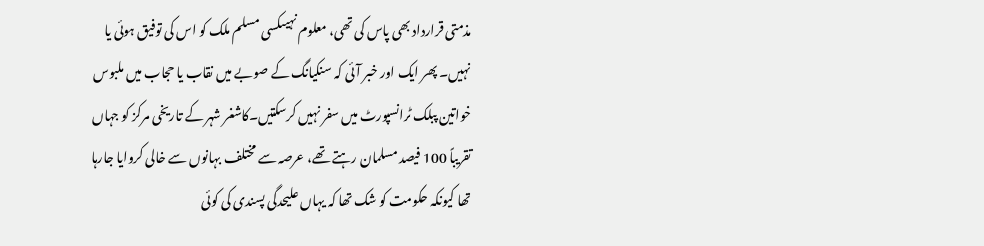مذمتی قرارداد بھی پاس کی تھی، معلوم نہیںکسی مسلم ملک کو اس کی توفیق ہوئی یا نہیں۔ پھر ایک اور خبر آئی کہ سنکیانگ کے صوبے میں نقاب یا حجاب میں ملبوس خواتین پبلک ٹرانسپورٹ میں سفر نہیں کرسکتیں۔کاشغر شہر کے تاریخی مرکز کو جہاں تقریباً 100 فیصد مسلمان رہتے تھے، عرصہ سے مختلف بہانوں سے خالی کروایا جارہا تھا کیونکہ حکومت کو شک تھا کہ یہاں علیحدگی پسندی کی کوئی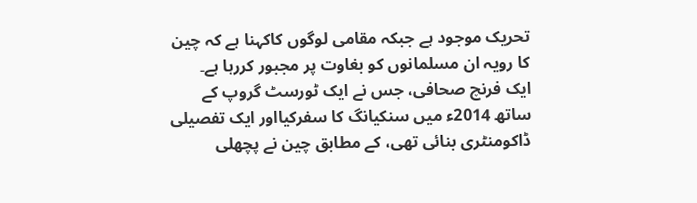تحریک موجود ہے جبکہ مقامی لوگوں کاکہنا ہے کہ چین کا رویہ ان مسلمانوں کو بغاوت پر مجبور کررہا ہے۔
ایک فرنچ صحافی، جس نے ایک ٹورسٹ گروپ کے ساتھ 2014ء میں سنکیانگ کا سفرکیااور ایک تفصیلی ڈاکومنٹری بنائی تھی، کے مطابق چین نے پچھلی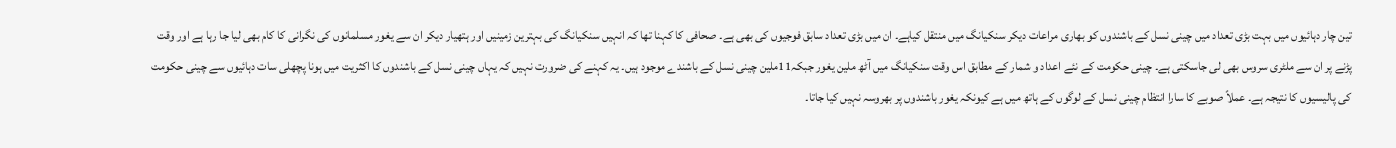تین چار دہائیوں میں بہت بڑی تعداد میں چینی نسل کے باشندوں کو بھاری مراعات دیکر سنکیانگ میں منتقل کیاہے۔ ان میں بڑی تعداد سابق فوجیوں کی بھی ہے۔ صحافی کا کہنا تھا کہ انہیں سنکیانگ کی بہترین زمینیں اور ہتھیار دیکر ان سے یغور مسلمانوں کی نگرانی کا کام بھی لیا جا رہا ہے اور وقت پڑنے پر ان سے ملٹری سروس بھی لی جاسکتی ہے۔ چینی حکومت کے نئے اعداد و شمار کے مطابق اس وقت سنکیانگ میں آٹھ ملین یغور جبکہ11ملین چینی نسل کے باشندے موجود ہیں۔ یہ کہنے کی ضرورت نہیں کہ یہاں چینی نسل کے باشندوں کا اکثریت میں ہونا پچھلی سات دہائیوں سے چینی حکومت کی پالیسیوں کا نتیجہ ہے۔ عملاً صوبے کا سارا انتظام چینی نسل کے لوگوں کے ہاتھ میں ہے کیونکہ یغور باشندوں پر بھروسہ نہیں کیا جاتا۔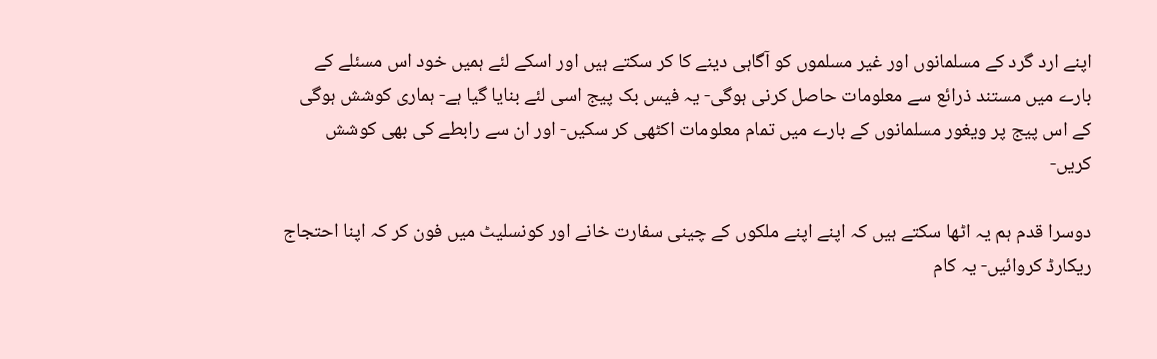اپنے ارد گرد کے مسلمانوں اور غیر مسلموں کو آگاہی دینے کا کر سکتے ہیں اور اسکے لئے ہمیں خود اس مسئلے کے بارے میں مستند ذرائع سے معلومات حاصل کرنی ہوگی- یہ فیس بک پیج اسی لئے بنایا گیا ہے- ہماری کوشش ہوگی کے اس پیج پر ویغور مسلمانوں کے بارے میں تمام معلومات اکٹھی کر سکیں- اور ان سے رابطے کی بھی کوشش کریں-

دوسرا قدم ہم یہ اٹھا سکتے ہیں کہ اپنے اپنے ملکوں کے چینی سفارت خانے اور کونسلیٹ میں فون کر کہ اپنا احتجاج ریکارڈ کروائیں- یہ کام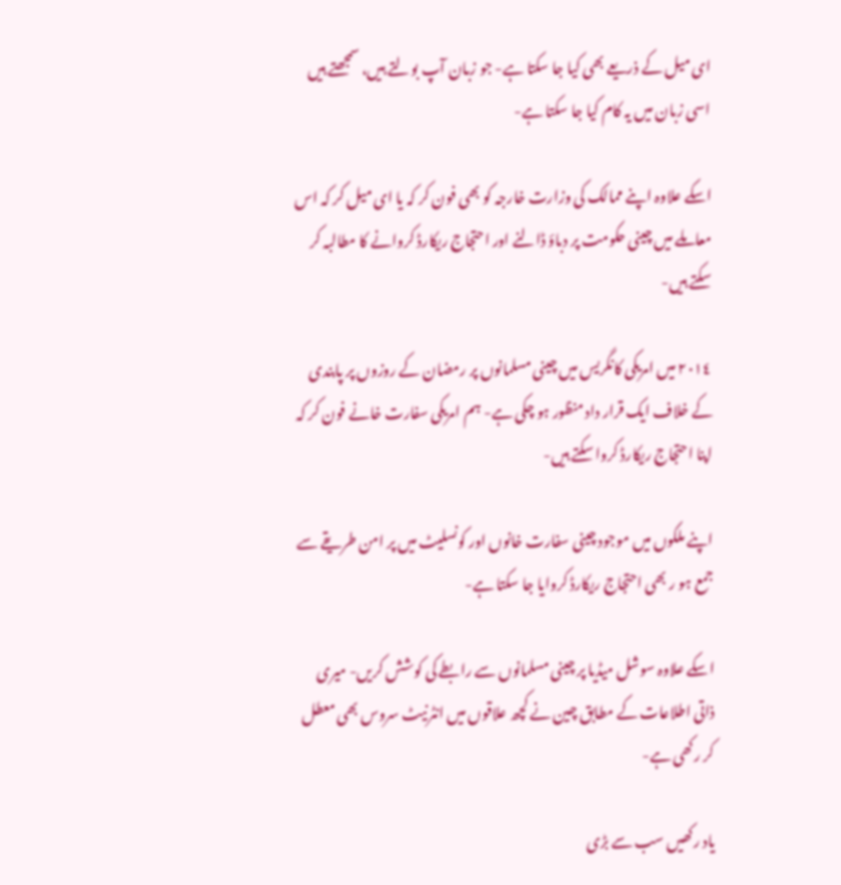ای میل کے ذریعے بھی کیا جا سکتا ہے- جو زبان آپ بولتے ہیں، سمجھتے ہیں اسی زبان میں یہ کام کیا جا سکتا ہے-

اسکے علاوہ اپنے ممالک کی وزارت خارجہ کو بھی فون کر کہ یا ای میل کر کہ اس معاملے میں چینی حکومت پر دباؤ ڈالنے اور احتجاج ریکارڈ کروانے کا مطالبہ کر سکتے ہیں-

٢٠١٤ میں امریکی کانگریس میں چینی مسلمانوں پر رمضان کے روزوں پر پابندی کے خلاف ایک قرار داد منظور ہو چکی ہے- ہم امریکی سفارت خانے فون کر کہ اپنا احتجاج ریکارڈ کروا سکتے ہیں-

اپنے ملکوں میں موجود چینی سفارت خانوں اور کونسلیٹ میں پر امن طریقے سے جمع ہو ر بھی احتجاج ریکارڈ کروایا جا سکتا ہے-

اسکے علاوہ سوشل میڈیا پر چینی مسلمانوں سے رابطے کی کوشش کریں- میری ذاتی اطلاعات کے مطابق چین نے کچھ علاقوں میں انٹرنیٹ سروس بھی معطل کر رکھی ہے-

یاد رکھیں سب سے بڑی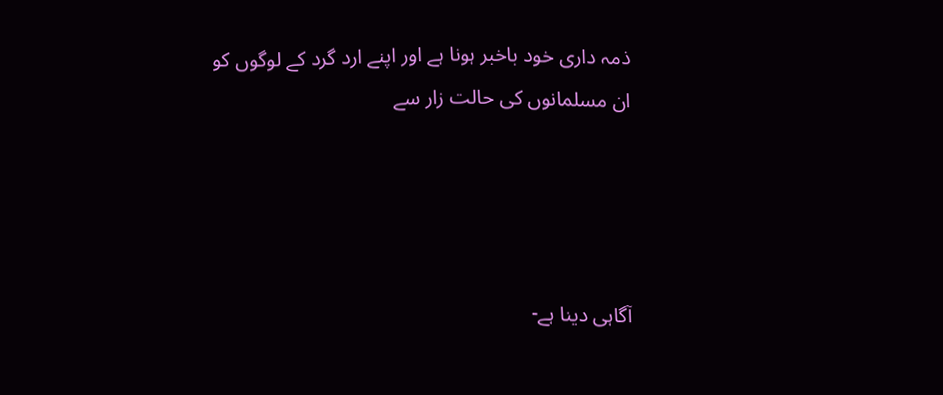ذمہ داری خود باخبر ہونا ہے اور اپنے ارد گرد کے لوگوں کو ان مسلمانوں کی حالت زار سے




آگاہی دینا ہے-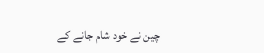چین نے خود شام جانے کے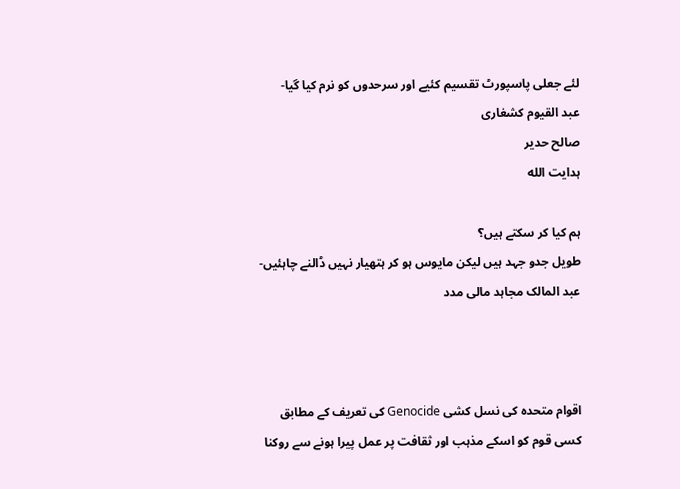لئے جعلی پاسپورٹ تقسیم کئیے اور سرحدوں کو نرم کیا گیا-
عبد القیوم کشغاری
صالح حدیر
ہدایت الله

ہم کیا کر سکتے ہیں؟
طویل جدو جہد ہیں لیکن مایوس ہو کر ہتھیار نہیں ڈالنے چاہئیں-
عبد المالک مجاہد مالی مدد



اقوام متحدہ کی نسل کشی Genocide کی تعریف کے مطابق کسی قوم کو اسکے مذہب اور ثقافت پر عمل پیرا ہونے سے روکنا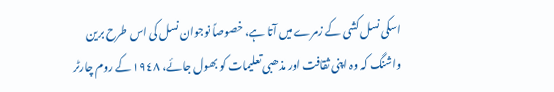اسکی نسل کشی کے زمرے میں آتا ہے، خصوصاً نوجوان نسل کی اس طرح برین واشنگ کہ وہ اپنی ثقافت اور مذھبی تعلیمات کو بھول جائے، ١٩٤٨ کے روم چارٹر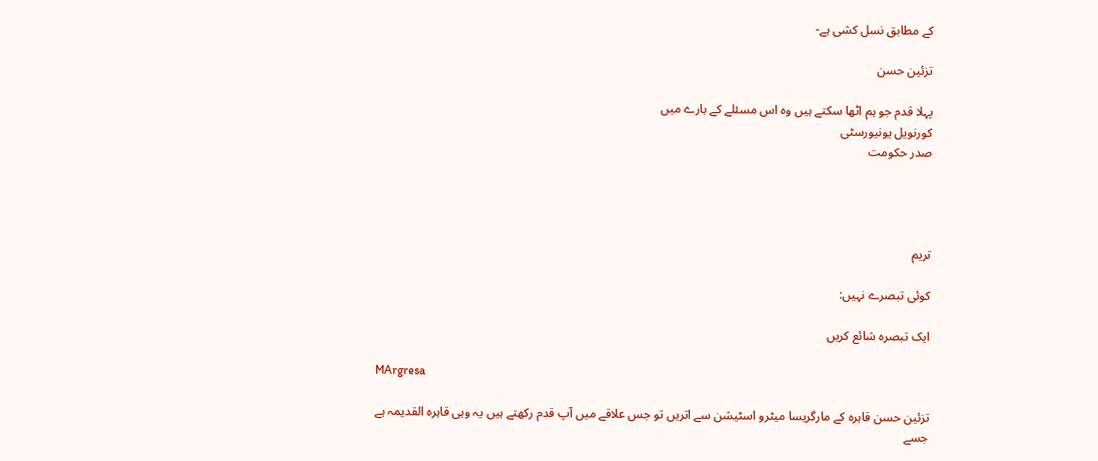کے مطابق نسل کشی ہے-

تزئین حسن

پہلا قدم جو ہم اٹھا سکتے ہیں وہ اس مسئلے کے بارے میں
کورنویل یونیورسٹی
صدر حکومت




تریم

کوئی تبصرے نہیں:

ایک تبصرہ شائع کریں

MArgresa

تزئین حسن قاہرہ کے مارگریسا میٹرو اسٹیشن سے اتریں تو جس علاقے میں آپ قدم رکھتے ہیں یہ وہی قاہرہ القدیمہ ہے جسے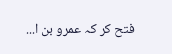فتح کر کہ عمرو بن ا...